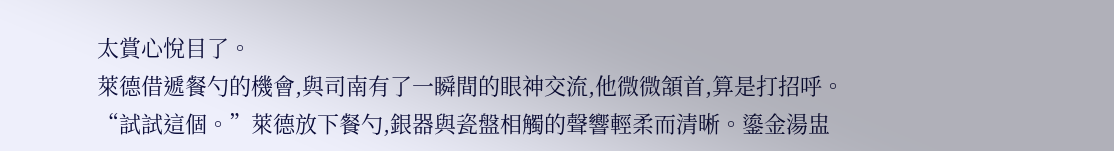太賞心悅目了。
萊德借遞餐勺的機會,與司南有了一瞬間的眼神交流,他微微頷首,算是打招呼。
“試試這個。”萊德放下餐勺,銀器與瓷盤相觸的聲響輕柔而清晰。鎏金湯盅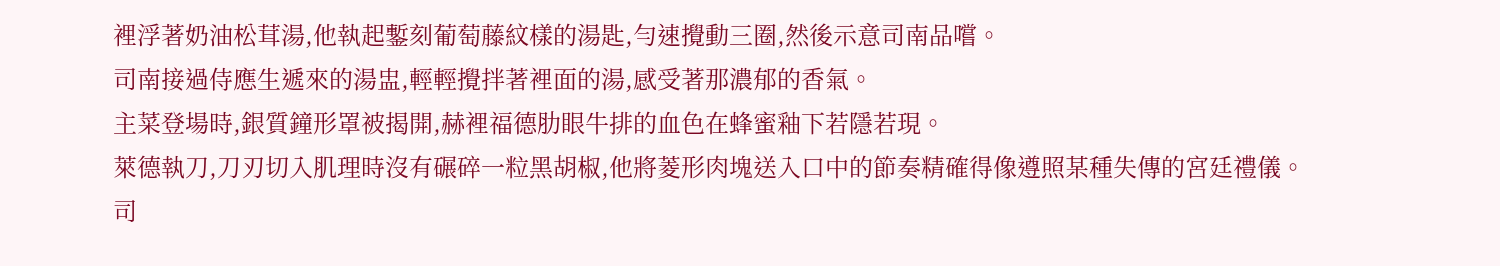裡浮著奶油松茸湯,他執起鏨刻葡萄藤紋樣的湯匙,勻速攪動三圈,然後示意司南品嚐。
司南接過侍應生遞來的湯盅,輕輕攪拌著裡面的湯,感受著那濃郁的香氣。
主菜登場時,銀質鐘形罩被揭開,赫裡福德肋眼牛排的血色在蜂蜜釉下若隱若現。
萊德執刀,刀刃切入肌理時沒有碾碎一粒黑胡椒,他將菱形肉塊送入口中的節奏精確得像遵照某種失傳的宮廷禮儀。
司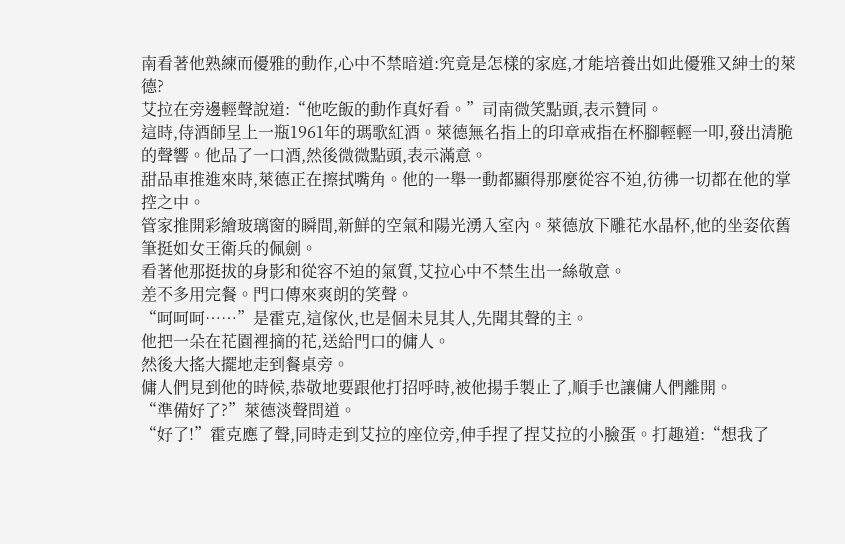南看著他熟練而優雅的動作,心中不禁暗道:究竟是怎樣的家庭,才能培養出如此優雅又紳士的萊德?
艾拉在旁邊輕聲說道:“他吃飯的動作真好看。”司南微笑點頭,表示贊同。
這時,侍酒師呈上一瓶1961年的瑪歌紅酒。萊德無名指上的印章戒指在杯腳輕輕一叩,發出清脆的聲響。他品了一口酒,然後微微點頭,表示滿意。
甜品車推進來時,萊德正在擦拭嘴角。他的一舉一動都顯得那麼從容不迫,彷彿一切都在他的掌控之中。
管家推開彩繪玻璃窗的瞬間,新鮮的空氣和陽光湧入室內。萊德放下雕花水晶杯,他的坐姿依舊筆挺如女王衛兵的佩劍。
看著他那挺拔的身影和從容不迫的氣質,艾拉心中不禁生出一絲敬意。
差不多用完餐。門口傳來爽朗的笑聲。
“呵呵呵……”是霍克,這傢伙,也是個未見其人,先聞其聲的主。
他把一朵在花園裡摘的花,送給門口的傭人。
然後大搖大擺地走到餐桌旁。
傭人們見到他的時候,恭敬地要跟他打招呼時,被他揚手製止了,順手也讓傭人們離開。
“準備好了?”萊德淡聲問道。
“好了!”霍克應了聲,同時走到艾拉的座位旁,伸手捏了捏艾拉的小臉蛋。打趣道:“想我了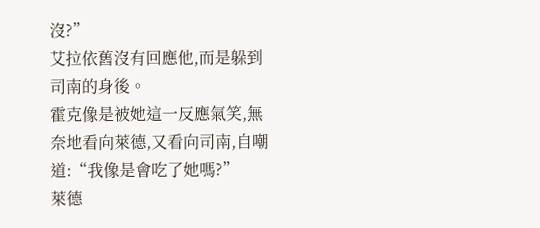沒?”
艾拉依舊沒有回應他,而是躲到司南的身後。
霍克像是被她這一反應氣笑,無奈地看向萊德,又看向司南,自嘲道:“我像是會吃了她嗎?”
萊德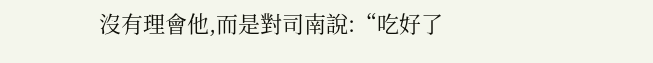沒有理會他,而是對司南說:“吃好了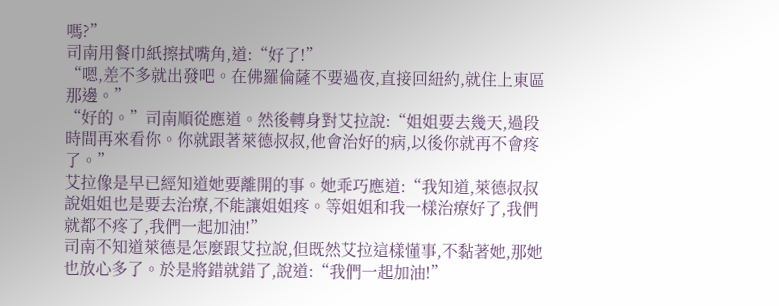嗎?”
司南用餐巾紙擦拭嘴角,道:“好了!”
“嗯,差不多就出發吧。在佛羅倫薩不要過夜,直接回紐約,就住上東區那邊。”
“好的。”司南順從應道。然後轉身對艾拉說:“姐姐要去幾天,過段時間再來看你。你就跟著萊德叔叔,他會治好的病,以後你就再不會疼了。”
艾拉像是早已經知道她要離開的事。她乖巧應道:“我知道,萊德叔叔說姐姐也是要去治療,不能讓姐姐疼。等姐姐和我一樣治療好了,我們就都不疼了,我們一起加油!”
司南不知道萊德是怎麼跟艾拉說,但既然艾拉這樣懂事,不黏著她,那她也放心多了。於是將錯就錯了,說道:“我們一起加油!”